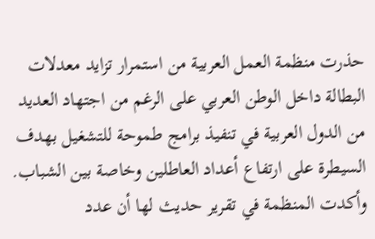حذرت منظمة العمل العربية من استمرار تزايد معدلات البطالة داخل الوطن العربي على الرغم من اجتهاد العديد من الدول العربية في تنفيذ برامج طموحة للتشغيل بهدف السيطرة على ارتفاع أعداد العاطلين وخاصة بين الشباب. وأكدت المنظمة في تقرير حديث لها أن عدد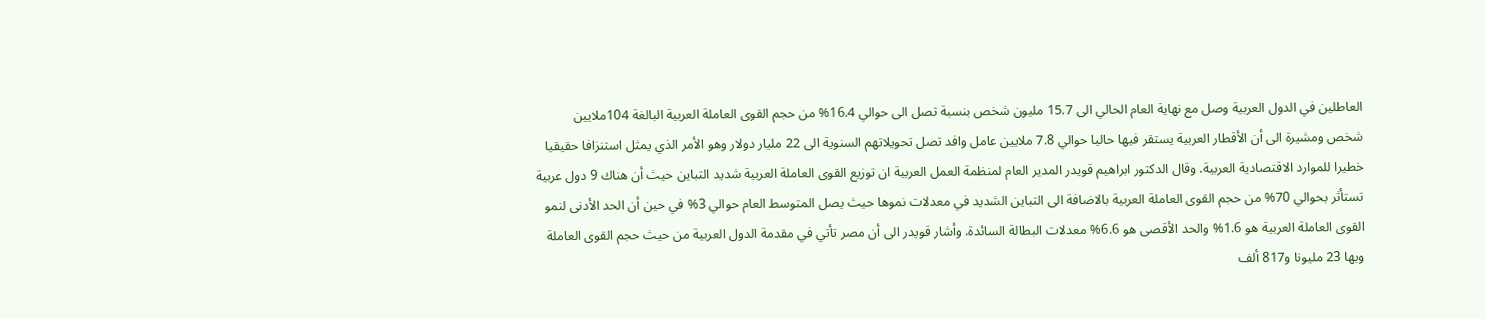العاطلين في الدول العربية وصل مع نهاية العام الحالي الى 15.7 مليون شخص بنسبة تصل الى حوالي 16.4% من حجم القوى العاملة العربية البالغة 104ملايين شخص ومشيرة الى أن الأقطار العربية يستقر فيها حاليا حوالي 7.8 ملايين عامل وافد تصل تحويلاتهم السنوية الى 22 مليار دولار وهو الأمر الذي يمثل استنزافا حقيقيا خطيرا للموارد الاقتصادية العربية. وقال الدكتور ابراهيم قويدر المدير العام لمنظمة العمل العربية ان توزيع القوى العاملة العربية شديد التباين حيث أن هناك 9 دول عربية تستأثر بحوالي 70% من حجم القوى العاملة العربية بالاضافة الى التباين الشديد في معدلات نموها حيث يصل المتوسط العام حوالي 3% في حين أن الحد الأدنى لنمو القوى العاملة العربية هو 1.6% والحد الأقصى هو 6.6% معدلات البطالة السائدة. وأشار قويدر الى أن مصر تأتي في مقدمة الدول العربية من حيث حجم القوى العاملة وبها 23 مليونا و817 ألف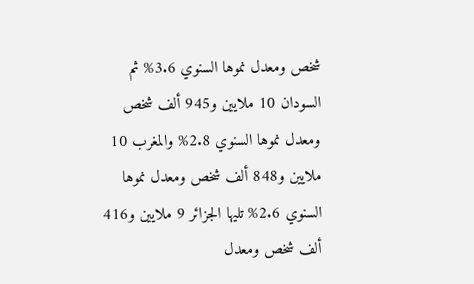شخص ومعدل نموها السنوي 3.6% ثم السودان 10 ملايين و945 ألف شخص ومعدل نموها السنوي 2.8% والمغرب 10 ملايين و848 ألف شخص ومعدل نموها السنوي 2.6% تليها الجزائر 9 ملايين و416 ألف شخص ومعدل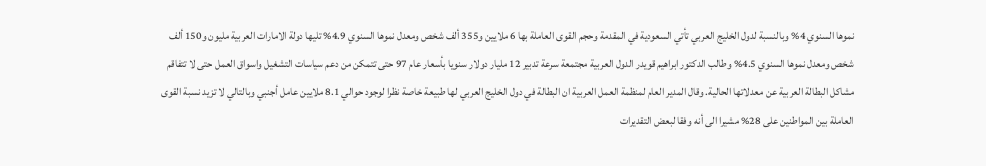نموها السنوي 4% وبالنسبة لدول الخليج العربي تأتي السعودية في المقدمة وحجم القوى العاملة بها 6 ملايين و355 ألف شخص ومعدل نموها السنوي 4.9% تليها دولة الامارات العربية مليون و150 ألف شخص ومعدل نموها السنوي 4.5% وطالب الدكتور ابراهيم قويدر الدول العربية مجتمعة سرعة تدبير 12 مليار دولار سنويا بأسعار عام 97 حتى تتمكن من دعم سياسات التشغيل واسواق العمل حتى لا تتفاقم مشاكل البطالة العربية عن معدلاتها الحالية. وقال المدير العام لمنظمة العمل العربية ان البطالة في دول الخليج العربي لها طبيعة خاصة نظرا لوجود حوالي 8.1 ملايين عامل أجنبي وبالتالي لا تزيد نسبة القوى العاملة بين المواطنين على 28% مشيرا الى أنه وفقا لبعض التقديرات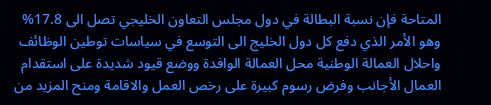المتاحة فإن نسبة البطالة في دول مجلس التعاون الخليجي تصل الى 17.8% وهو الأمر الذي دفع كل دول الخليج الى التوسع في سياسات توطين الوظائف واحلال العمالة الوطنية محل العمالة الوافدة ووضع قيود شديدة على استقدام العمال الأجانب وفرض رسوم كبيرة على رخص العمل والاقامة ومنح المزيد من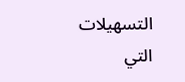التسهيلات التي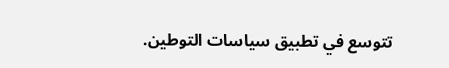تتوسع في تطبيق سياسات التوطين.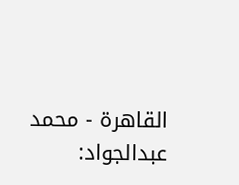القاهرة - محمد عبدالجواد: